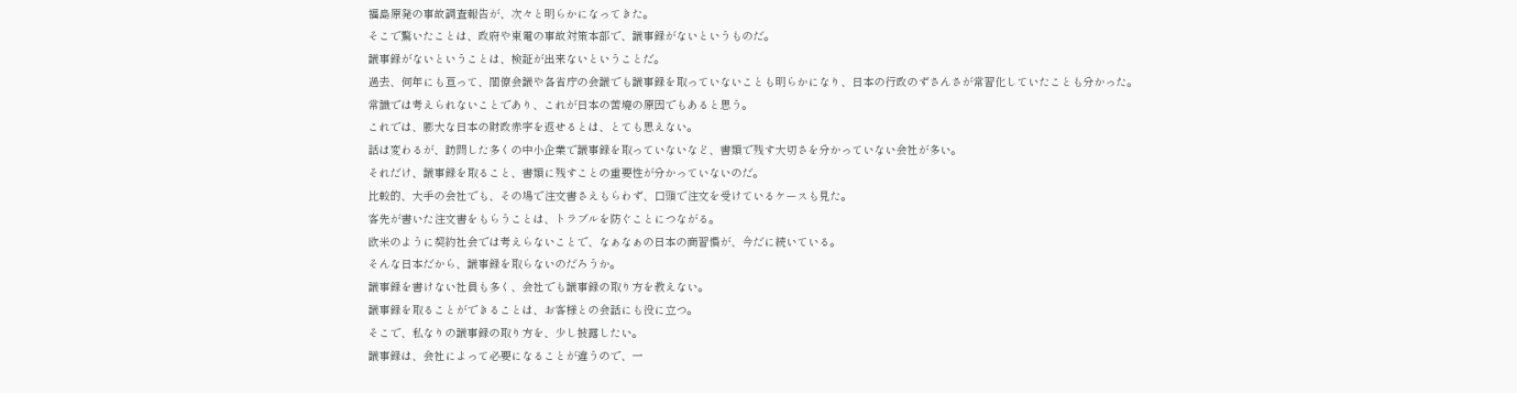福島原発の事故調査報告が、次々と明らかになってきた。
そこで驚いたことは、政府や東電の事故対策本部で、議事録がないというものだ。
議事録がないということは、検証が出来ないということだ。
過去、何年にも亘って、閣僚会議や各省庁の会議でも議事録を取っていないことも明らかになり、日本の行政のずさんさが常習化していたことも分かった。
常識では考えられないことであり、これが日本の苦境の原因でもあると思う。
これでは、膨大な日本の財政赤字を返せるとは、とても思えない。
話は変わるが、訪問した多くの中小企業で議事録を取っていないなど、書類で残す大切さを分かっていない会社が多い。
それだけ、議事録を取ること、書類に残すことの重要性が分かっていないのだ。
比較的、大手の会社でも、その場で注文書さえもらわず、口頭で注文を受けているケースも見た。
客先が書いた注文書をもらうことは、トラブルを防ぐことにつながる。
欧米のように契約社会では考えらないことで、なぁなぁの日本の商習慣が、今だに続いている。
そんな日本だから、議事録を取らないのだろうか。
議事録を書けない社員も多く、会社でも議事録の取り方を教えない。
議事録を取ることができることは、お客様との会話にも役に立つ。
そこで、私なりの議事録の取り方を、少し披露したい。
議事録は、会社によって必要になることが違うので、一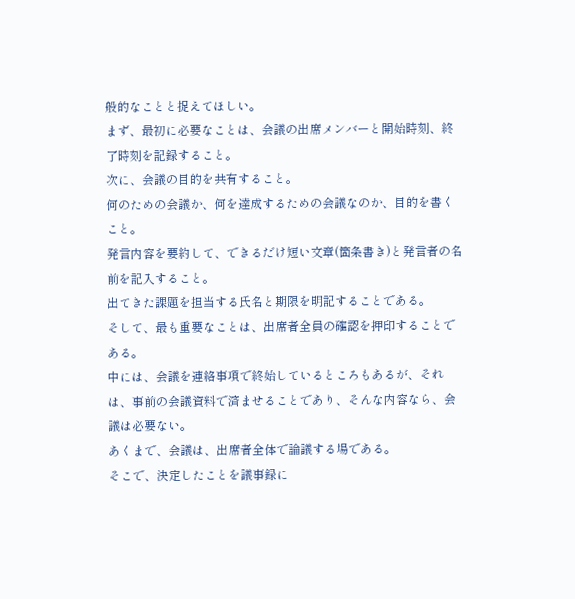般的なことと捉えてほしい。
まず、最初に必要なことは、会議の出席メンバーと開始時刻、終了時刻を記録すること。
次に、会議の目的を共有すること。
何のための会議か、何を達成するための会議なのか、目的を書くこと。
発言内容を要約して、できるだけ短い文章(箇条書き)と発言者の名前を記入すること。
出てきた課題を担当する氏名と期限を明記することである。
そして、最も重要なことは、出席者全員の確認を押印することである。
中には、会議を連絡事項で終始しているところもあるが、それは、事前の会議資料で済ませることであり、そんな内容なら、会議は必要ない。
あくまで、会議は、出席者全体で論議する場である。
そこで、決定したことを議事録に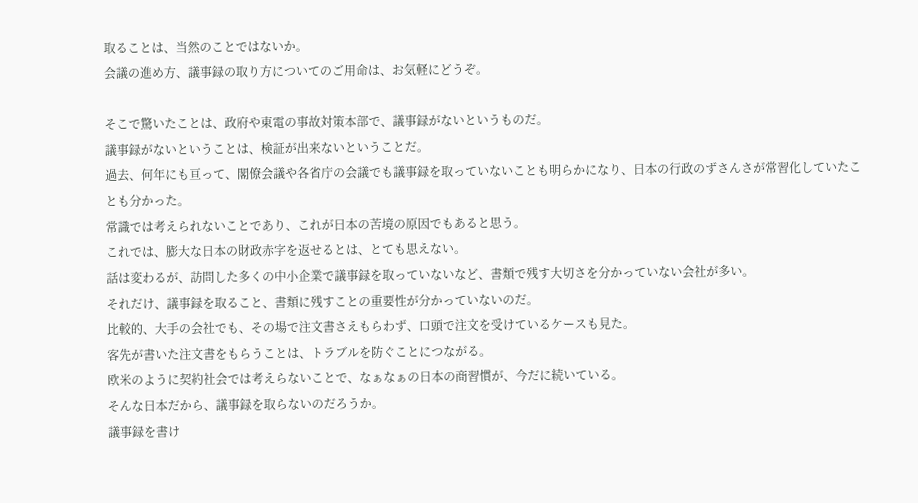取ることは、当然のことではないか。
会議の進め方、議事録の取り方についてのご用命は、お気軽にどうぞ。

そこで驚いたことは、政府や東電の事故対策本部で、議事録がないというものだ。
議事録がないということは、検証が出来ないということだ。
過去、何年にも亘って、閣僚会議や各省庁の会議でも議事録を取っていないことも明らかになり、日本の行政のずさんさが常習化していたことも分かった。
常識では考えられないことであり、これが日本の苦境の原因でもあると思う。
これでは、膨大な日本の財政赤字を返せるとは、とても思えない。
話は変わるが、訪問した多くの中小企業で議事録を取っていないなど、書類で残す大切さを分かっていない会社が多い。
それだけ、議事録を取ること、書類に残すことの重要性が分かっていないのだ。
比較的、大手の会社でも、その場で注文書さえもらわず、口頭で注文を受けているケースも見た。
客先が書いた注文書をもらうことは、トラブルを防ぐことにつながる。
欧米のように契約社会では考えらないことで、なぁなぁの日本の商習慣が、今だに続いている。
そんな日本だから、議事録を取らないのだろうか。
議事録を書け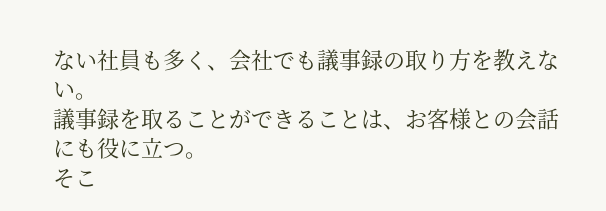ない社員も多く、会社でも議事録の取り方を教えない。
議事録を取ることができることは、お客様との会話にも役に立つ。
そこ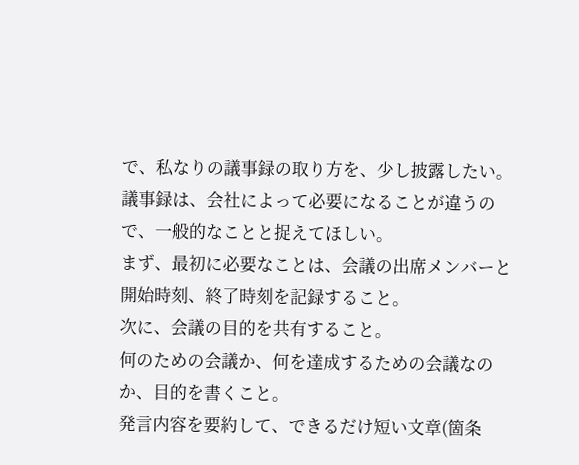で、私なりの議事録の取り方を、少し披露したい。
議事録は、会社によって必要になることが違うので、一般的なことと捉えてほしい。
まず、最初に必要なことは、会議の出席メンバーと開始時刻、終了時刻を記録すること。
次に、会議の目的を共有すること。
何のための会議か、何を達成するための会議なのか、目的を書くこと。
発言内容を要約して、できるだけ短い文章(箇条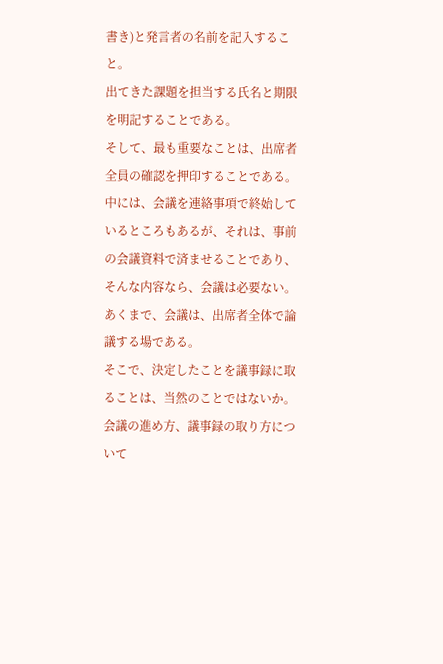書き)と発言者の名前を記入すること。
出てきた課題を担当する氏名と期限を明記することである。
そして、最も重要なことは、出席者全員の確認を押印することである。
中には、会議を連絡事項で終始しているところもあるが、それは、事前の会議資料で済ませることであり、そんな内容なら、会議は必要ない。
あくまで、会議は、出席者全体で論議する場である。
そこで、決定したことを議事録に取ることは、当然のことではないか。
会議の進め方、議事録の取り方について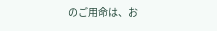のご用命は、お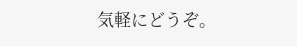気軽にどうぞ。